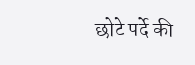छोटे पर्दे की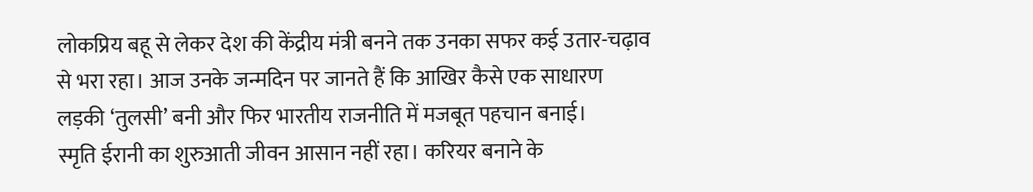लोकप्रिय बहू से लेकर देश की केंद्रीय मंत्री बनने तक उनका सफर कई उतार-चढ़ाव से भरा रहा। आज उनके जन्मदिन पर जानते हैं कि आखिर कैसे एक साधारण लड़की ‘तुलसी’ बनी और फिर भारतीय राजनीति में मजबूत पहचान बनाई।
स्मृति ईरानी का शुरुआती जीवन आसान नहीं रहा। करियर बनाने के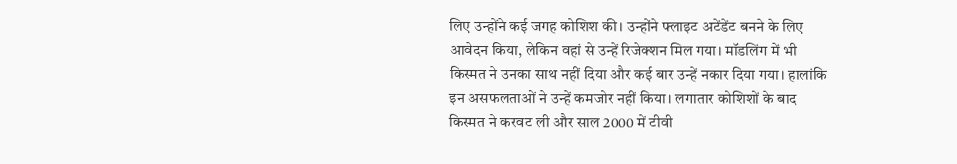लिए उन्होंने कई जगह कोशिश की। उन्होंने फ्लाइट अटेंडेंट बनने के लिए आवेदन किया, लेकिन वहां से उन्हें रिजेक्शन मिल गया। मॉडलिंग में भी किस्मत ने उनका साथ नहीं दिया और कई बार उन्हें नकार दिया गया। हालांकि इन असफलताओं ने उन्हें कमजोर नहीं किया। लगातार कोशिशों के बाद किस्मत ने करवट ली और साल 2000 में टीवी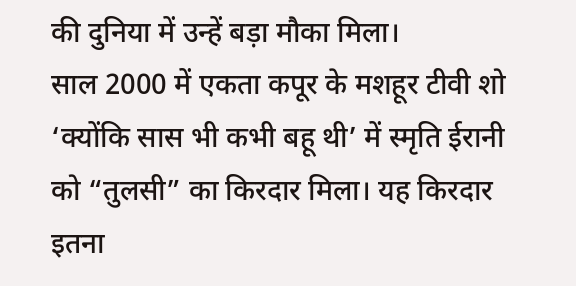की दुनिया में उन्हें बड़ा मौका मिला।
साल 2000 में एकता कपूर के मशहूर टीवी शो ‘क्योंकि सास भी कभी बहू थी’ में स्मृति ईरानी को “तुलसी” का किरदार मिला। यह किरदार इतना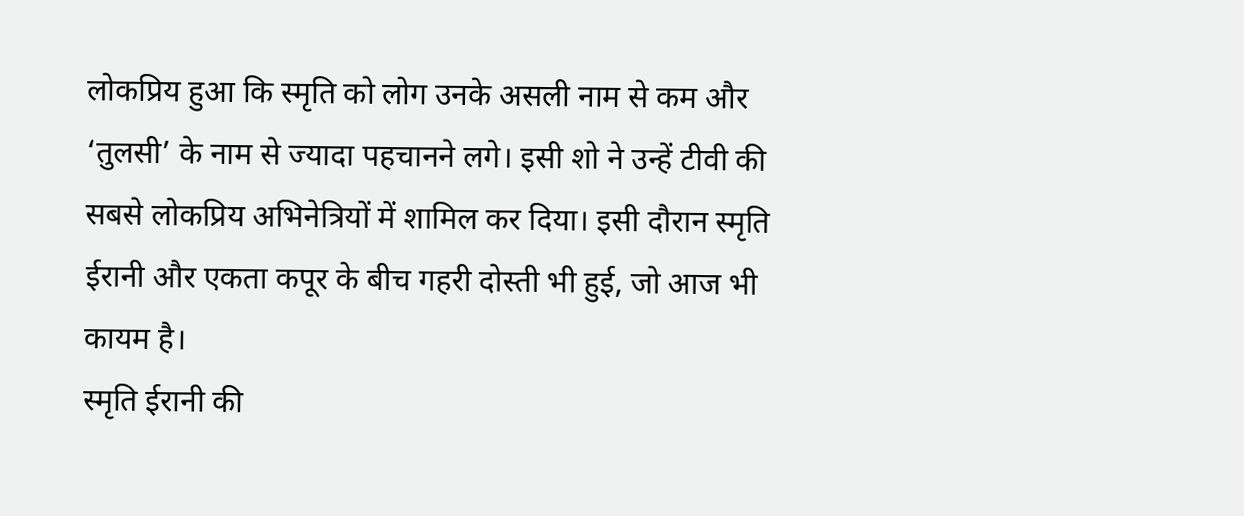लोकप्रिय हुआ कि स्मृति को लोग उनके असली नाम से कम और ‘तुलसी’ के नाम से ज्यादा पहचानने लगे। इसी शो ने उन्हें टीवी की सबसे लोकप्रिय अभिनेत्रियों में शामिल कर दिया। इसी दौरान स्मृति ईरानी और एकता कपूर के बीच गहरी दोस्ती भी हुई, जो आज भी कायम है।
स्मृति ईरानी की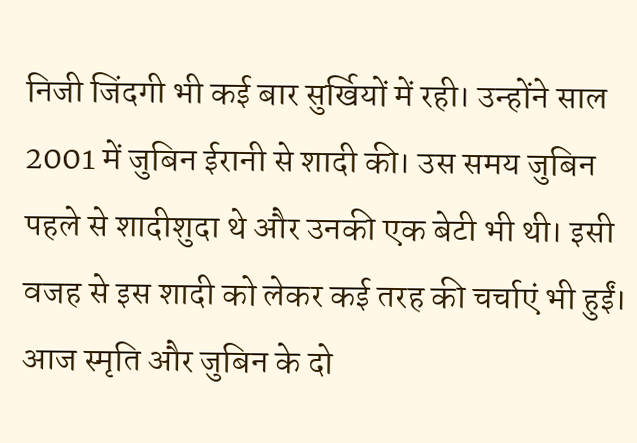निजी जिंदगी भी कई बार सुर्खियों में रही। उन्होंने साल 2001 में जुबिन ईरानी से शादी की। उस समय जुबिन पहले से शादीशुदा थे और उनकी एक बेटी भी थी। इसी वजह से इस शादी को लेकर कई तरह की चर्चाएं भी हुईं। आज स्मृति और जुबिन के दो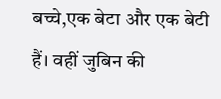बच्चे,एक बेटा और एक बेटी हैं। वहीं जुबिन की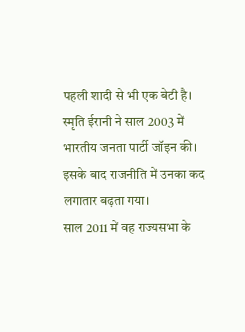पहली शादी से भी एक बेटी है।
स्मृति ईरानी ने साल 2003 में भारतीय जनता पार्टी जॉइन की। इसके बाद राजनीति में उनका कद लगातार बढ़ता गया।
साल 2011 में वह राज्यसभा के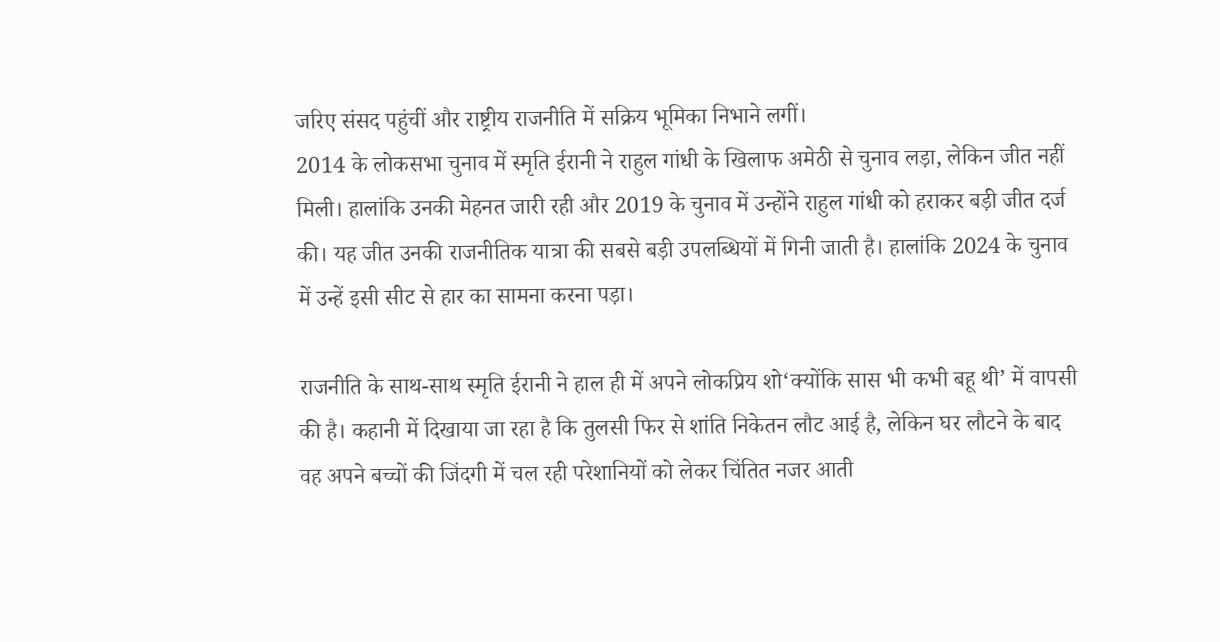जरिए संसद पहुंचीं और राष्ट्रीय राजनीति में सक्रिय भूमिका निभाने लगीं।
2014 के लोकसभा चुनाव में स्मृति ईरानी ने राहुल गांधी के खिलाफ अमेठी से चुनाव लड़ा, लेकिन जीत नहीं मिली। हालांकि उनकी मेहनत जारी रही और 2019 के चुनाव में उन्होंने राहुल गांधी को हराकर बड़ी जीत दर्ज की। यह जीत उनकी राजनीतिक यात्रा की सबसे बड़ी उपलब्धियों में गिनी जाती है। हालांकि 2024 के चुनाव में उन्हें इसी सीट से हार का सामना करना पड़ा।

राजनीति के साथ-साथ स्मृति ईरानी ने हाल ही में अपने लोकप्रिय शो‘क्योंकि सास भी कभी बहू थी’ में वापसी की है। कहानी में दिखाया जा रहा है कि तुलसी फिर से शांति निकेतन लौट आई है, लेकिन घर लौटने के बाद वह अपने बच्चों की जिंदगी में चल रही परेशानियों को लेकर चिंतित नजर आती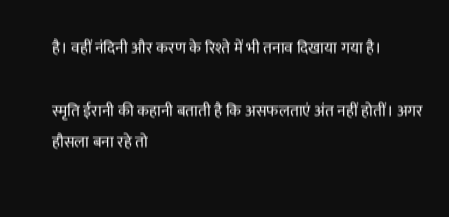है। वहीं नंदिनी और करण के रिश्ते में भी तनाव दिखाया गया है।

स्मृति ईरानी की कहानी बताती है कि असफलताएं अंत नहीं होतीं। अगर हौसला बना रहे तो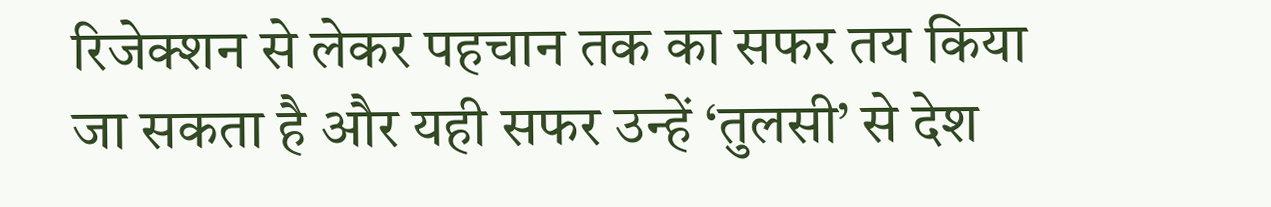रिजेक्शन से लेकर पहचान तक का सफर तय किया जा सकता है और यही सफर उन्हें ‘तुलसी’ से देश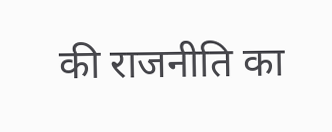की राजनीति का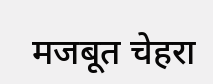मजबूत चेहरा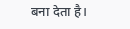बना देता है।